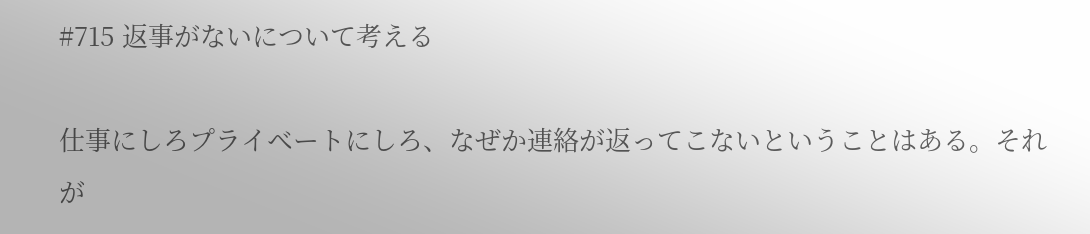#715 返事がないについて考える

仕事にしろプライベートにしろ、なぜか連絡が返ってこないということはある。それが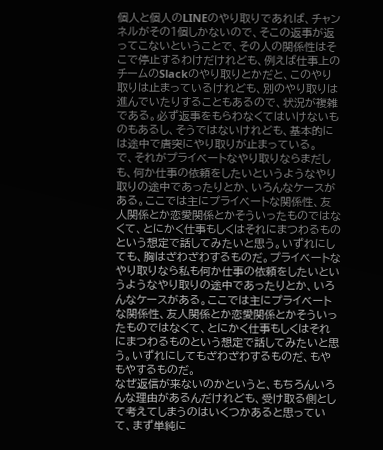個人と個人のLINEのやり取りであれば、チャンネルがその1個しかないので、そこの返事が返ってこないということで、その人の関係性はそこで停止するわけだけれども、例えば仕事上のチームのSlackのやり取りとかだと、このやり取りは止まっているけれども、別のやり取りは進んでいたりすることもあるので、状況が複雑である。必ず返事をもらわなくてはいけないものもあるし、そうではないけれども、基本的には途中で唐突にやり取りが止まっている。
で、それがプライベートなやり取りならまだしも、何か仕事の依頼をしたいというようなやり取りの途中であったりとか、いろんなケースがある。ここでは主にプライベートな関係性、友人関係とか恋愛関係とかそういったものではなくて、とにかく仕事もしくはそれにまつわるものという想定で話してみたいと思う。いずれにしても、胸はざわざわするものだ。プライベートなやり取りなら私も何か仕事の依頼をしたいというようなやり取りの途中であったりとか、いろんなケースがある。ここでは主にプライベートな関係性、友人関係とか恋愛関係とかそういったものではなくて、とにかく仕事もしくはそれにまつわるものという想定で話してみたいと思う。いずれにしてもざわざわするものだ、もやもやするものだ。
なぜ返信が来ないのかというと、もちろんいろんな理由があるんだけれども、受け取る側として考えてしまうのはいくつかあると思っていて、まず単純に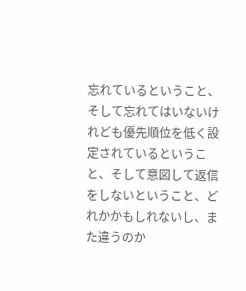忘れているということ、そして忘れてはいないけれども優先順位を低く設定されているということ、そして意図して返信をしないということ、どれかかもしれないし、また違うのか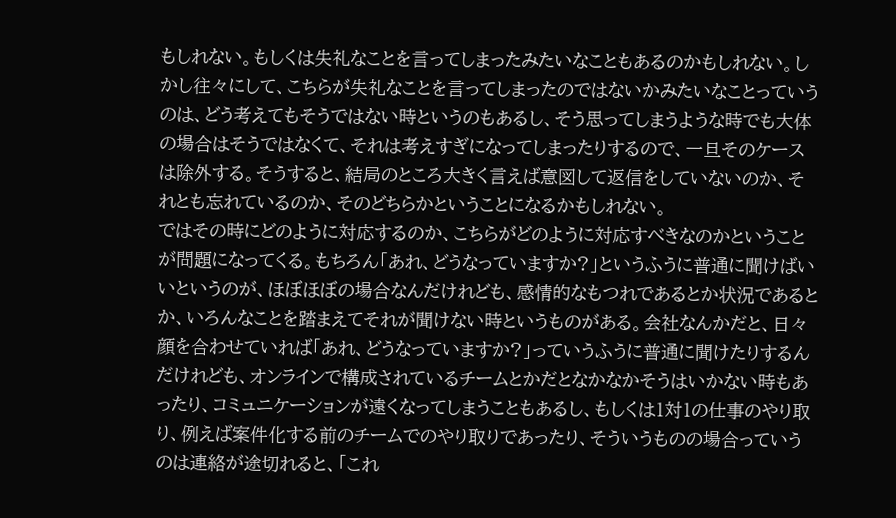もしれない。もしくは失礼なことを言ってしまったみたいなこともあるのかもしれない。しかし往々にして、こちらが失礼なことを言ってしまったのではないかみたいなことっていうのは、どう考えてもそうではない時というのもあるし、そう思ってしまうような時でも大体の場合はそうではなくて、それは考えすぎになってしまったりするので、一旦そのケースは除外する。そうすると、結局のところ大きく言えば意図して返信をしていないのか、それとも忘れているのか、そのどちらかということになるかもしれない。
ではその時にどのように対応するのか、こちらがどのように対応すべきなのかということが問題になってくる。もちろん「あれ、どうなっていますか?」というふうに普通に聞けばいいというのが、ほぼほぼの場合なんだけれども、感情的なもつれであるとか状況であるとか、いろんなことを踏まえてそれが聞けない時というものがある。会社なんかだと、日々顔を合わせていれば「あれ、どうなっていますか?」っていうふうに普通に聞けたりするんだけれども、オンラインで構成されているチームとかだとなかなかそうはいかない時もあったり、コミュニケーションが遠くなってしまうこともあるし、もしくは1対1の仕事のやり取り、例えば案件化する前のチームでのやり取りであったり、そういうものの場合っていうのは連絡が途切れると、「これ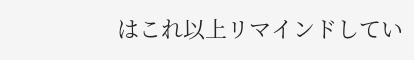はこれ以上リマインドしてい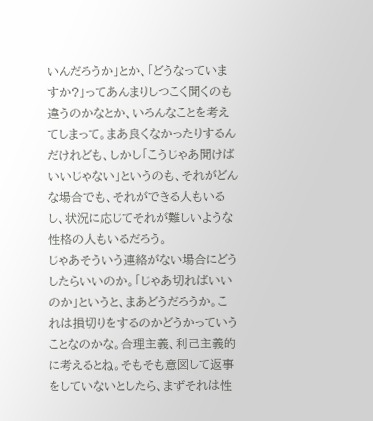いんだろうか」とか、「どうなっていますか?」ってあんまりしつこく聞くのも違うのかなとか、いろんなことを考えてしまって。まあ良くなかったりするんだけれども、しかし「こうじゃあ聞けばいいじゃない」というのも、それがどんな場合でも、それができる人もいるし、状況に応じてそれが難しいような性格の人もいるだろう。
じゃあそういう連絡がない場合にどうしたらいいのか。「じゃあ切ればいいのか」というと、まあどうだろうか。これは損切りをするのかどうかっていうことなのかな。合理主義、利己主義的に考えるとね。そもそも意図して返事をしていないとしたら、まずそれは性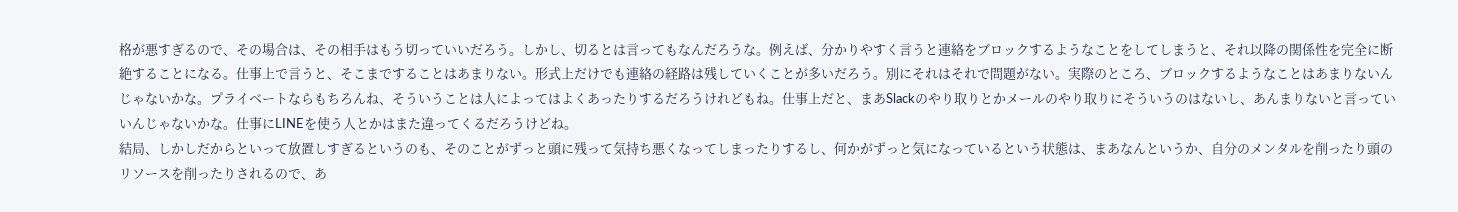格が悪すぎるので、その場合は、その相手はもう切っていいだろう。しかし、切るとは言ってもなんだろうな。例えば、分かりやすく言うと連絡をブロックするようなことをしてしまうと、それ以降の関係性を完全に断絶することになる。仕事上で言うと、そこまですることはあまりない。形式上だけでも連絡の経路は残していくことが多いだろう。別にそれはそれで問題がない。実際のところ、ブロックするようなことはあまりないんじゃないかな。プライベートならもちろんね、そういうことは人によってはよくあったりするだろうけれどもね。仕事上だと、まあSlackのやり取りとかメールのやり取りにそういうのはないし、あんまりないと言っていいんじゃないかな。仕事にLINEを使う人とかはまた違ってくるだろうけどね。
結局、しかしだからといって放置しすぎるというのも、そのことがずっと頭に残って気持ち悪くなってしまったりするし、何かがずっと気になっているという状態は、まあなんというか、自分のメンタルを削ったり頭のリソースを削ったりされるので、あ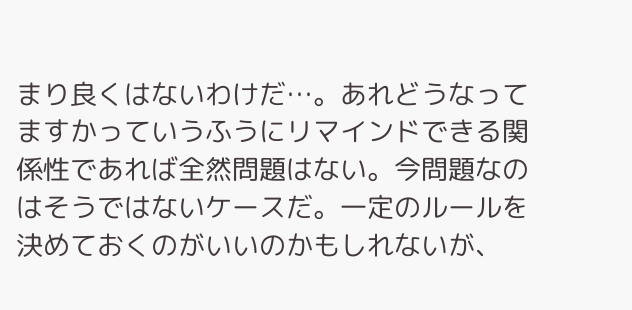まり良くはないわけだ…。あれどうなってますかっていうふうにリマインドできる関係性であれば全然問題はない。今問題なのはそうではないケースだ。一定のルールを決めておくのがいいのかもしれないが、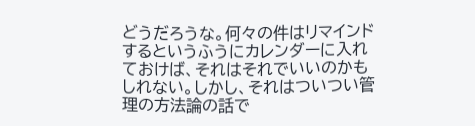どうだろうな。何々の件はリマインドするというふうにカレンダーに入れておけば、それはそれでいいのかもしれない。しかし、それはついつい管理の方法論の話で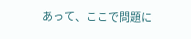あって、ここで問題に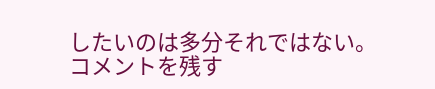したいのは多分それではない。
コメントを残す